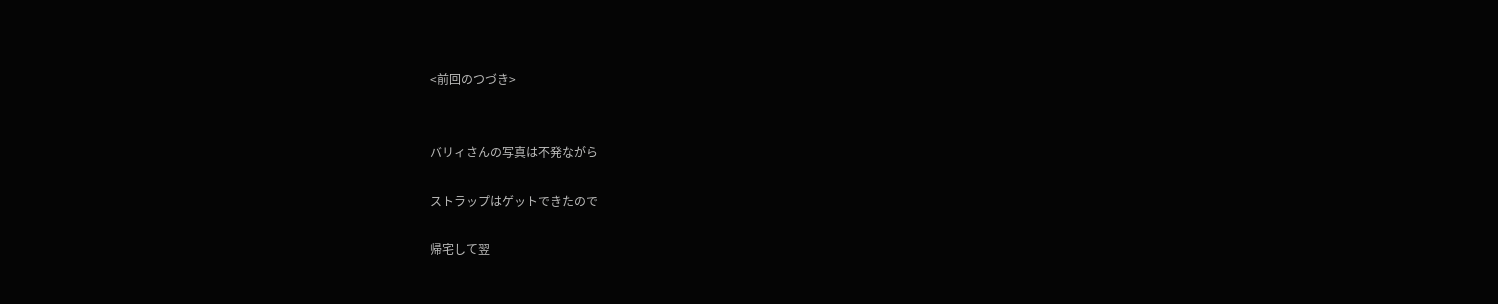<前回のつづき>


バリィさんの写真は不発ながら

ストラップはゲットできたので

帰宅して翌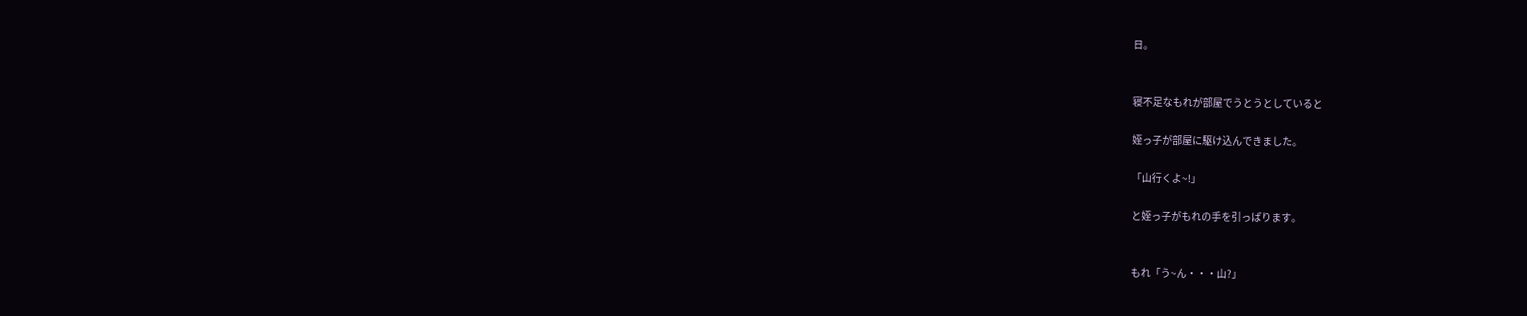日。


寝不足なもれが部屋でうとうとしていると

姪っ子が部屋に駆け込んできました。

「山行くよ~!」

と姪っ子がもれの手を引っぱります。


もれ「う~ん・・・山?」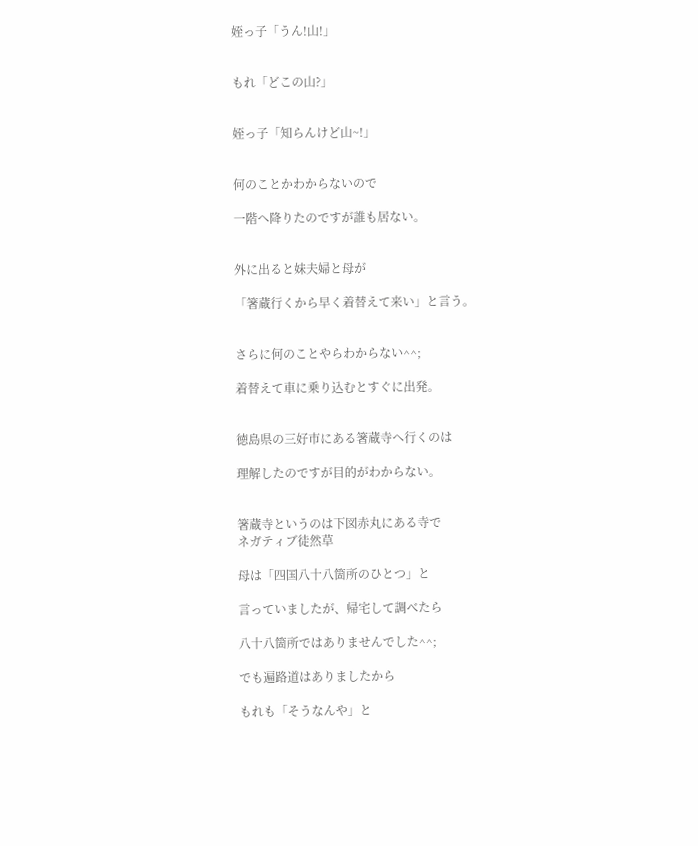姪っ子「うん!山!」


もれ「どこの山?」


姪っ子「知らんけど山~!」


何のことかわからないので

一階へ降りたのですが誰も居ない。


外に出ると妹夫婦と母が

「箸蔵行くから早く着替えて来い」と言う。


さらに何のことやらわからない^^;

着替えて車に乗り込むとすぐに出発。


徳島県の三好市にある箸蔵寺へ行くのは

理解したのですが目的がわからない。


箸蔵寺というのは下図赤丸にある寺で
ネガティブ徒然草

母は「四国八十八箇所のひとつ」と

言っていましたが、帰宅して調べたら

八十八箇所ではありませんでした^^;

でも遍路道はありましたから

もれも「そうなんや」と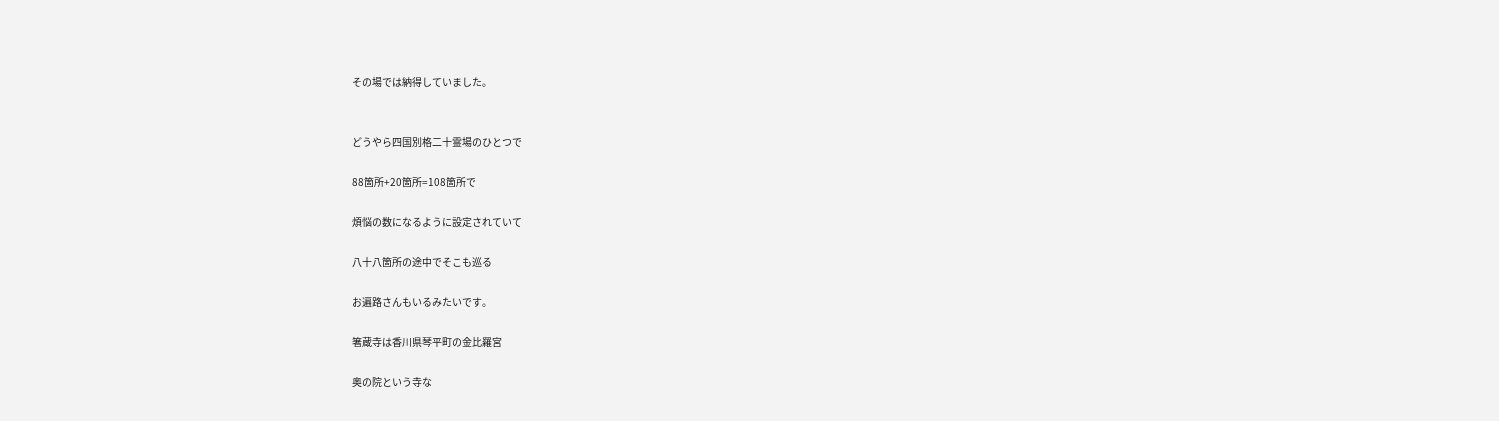その場では納得していました。


どうやら四国別格二十霊場のひとつで

88箇所+20箇所=108箇所で

煩悩の数になるように設定されていて

八十八箇所の途中でそこも巡る

お遍路さんもいるみたいです。

箸蔵寺は香川県琴平町の金比羅宮

奥の院という寺な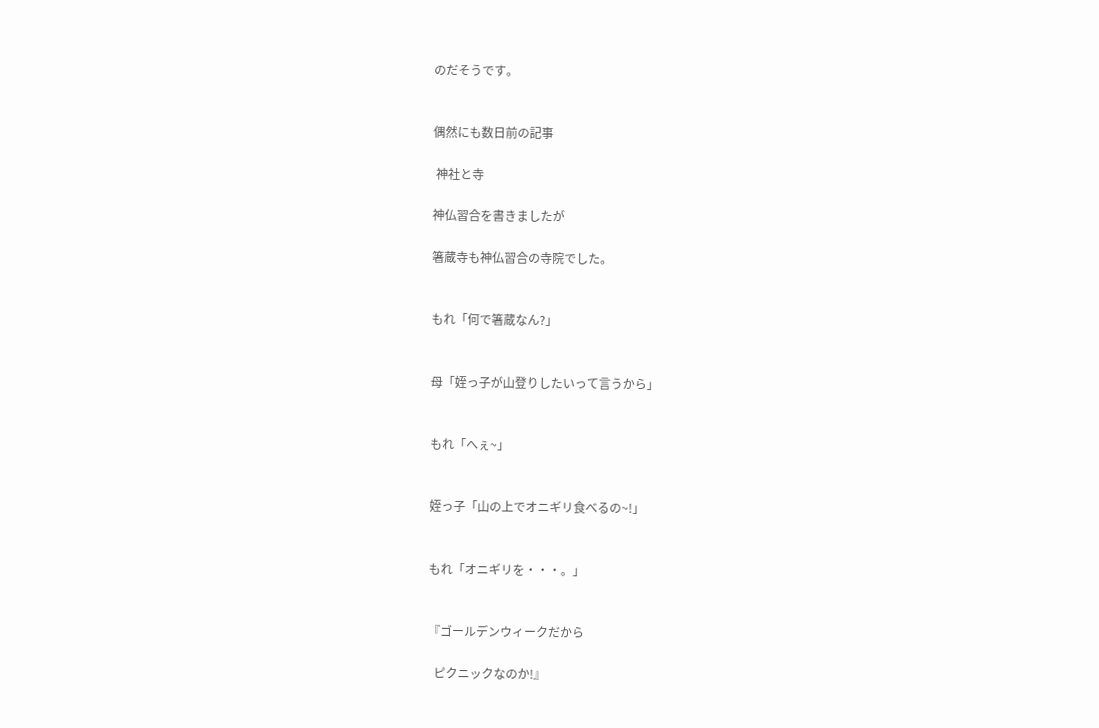のだそうです。


偶然にも数日前の記事

 神社と寺

神仏習合を書きましたが

箸蔵寺も神仏習合の寺院でした。


もれ「何で箸蔵なん?」


母「姪っ子が山登りしたいって言うから」


もれ「へぇ~」


姪っ子「山の上でオニギリ食べるの~!」


もれ「オニギリを・・・。」


『ゴールデンウィークだから

  ピクニックなのか!』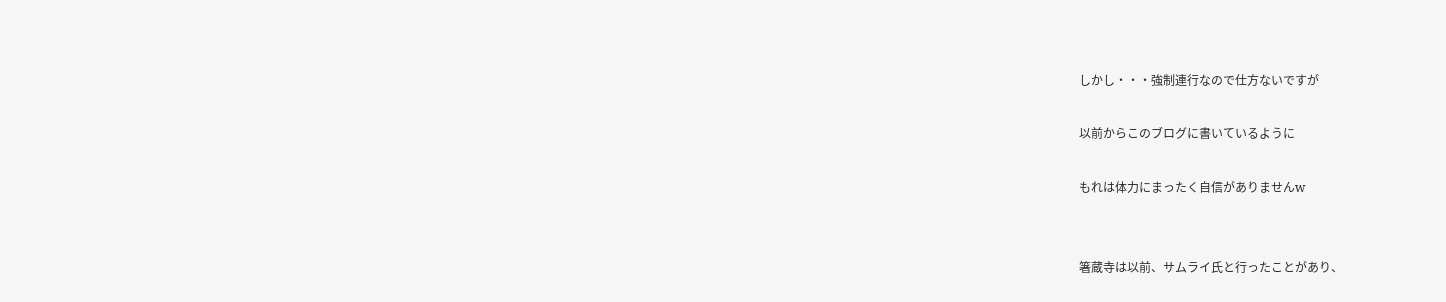しかし・・・強制連行なので仕方ないですが

以前からこのブログに書いているように

もれは体力にまったく自信がありませんw


箸蔵寺は以前、サムライ氏と行ったことがあり、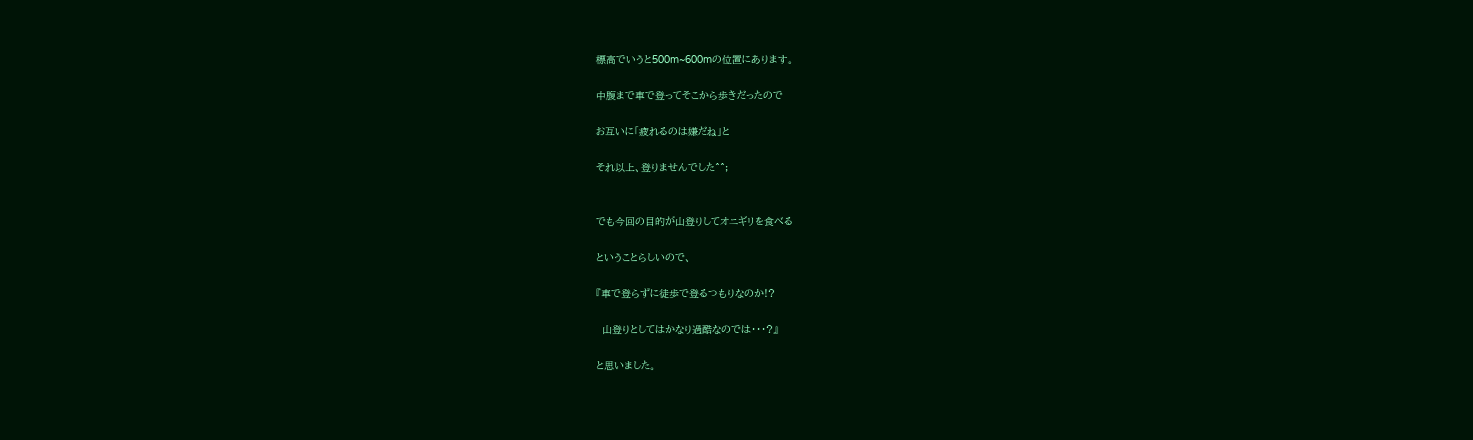標高でいうと500m~600mの位置にあります。

中腹まで車で登ってそこから歩きだったので

お互いに「疲れるのは嫌だね」と

それ以上、登りませんでした^^;


でも今回の目的が山登りしてオニギリを食べる

ということらしいので、

『車で登らずに徒歩で登るつもりなのか!?

  山登りとしてはかなり過酷なのでは・・・?』

と思いました。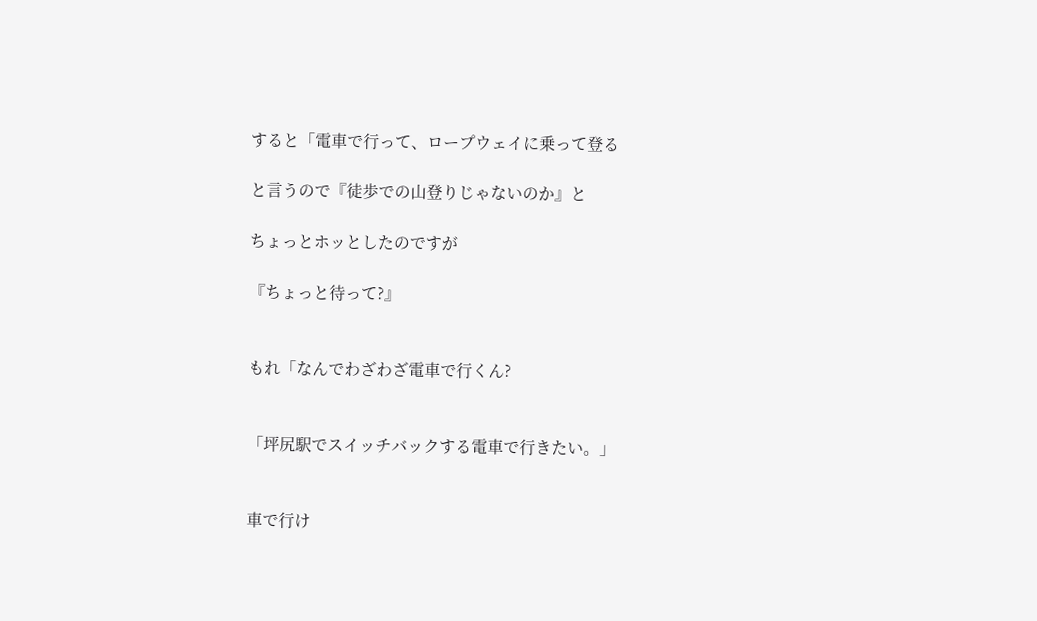すると「電車で行って、ロープウェイに乗って登る

と言うので『徒歩での山登りじゃないのか』と

ちょっとホッとしたのですが

『ちょっと待って?』


もれ「なんでわざわざ電車で行くん?


「坪尻駅でスイッチバックする電車で行きたい。」


車で行け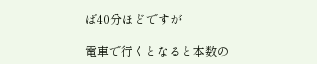ば40分ほどですが

電車で行くとなると本数の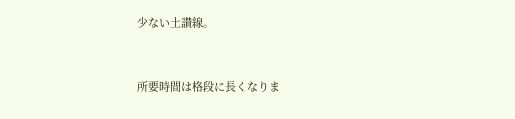少ない土讃線。


所要時間は格段に長くなりま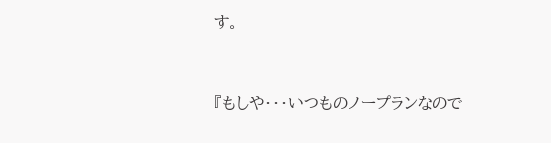す。


『もしや・・・いつものノープランなので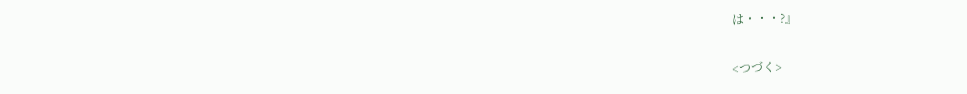は・・・?』


<つづく>